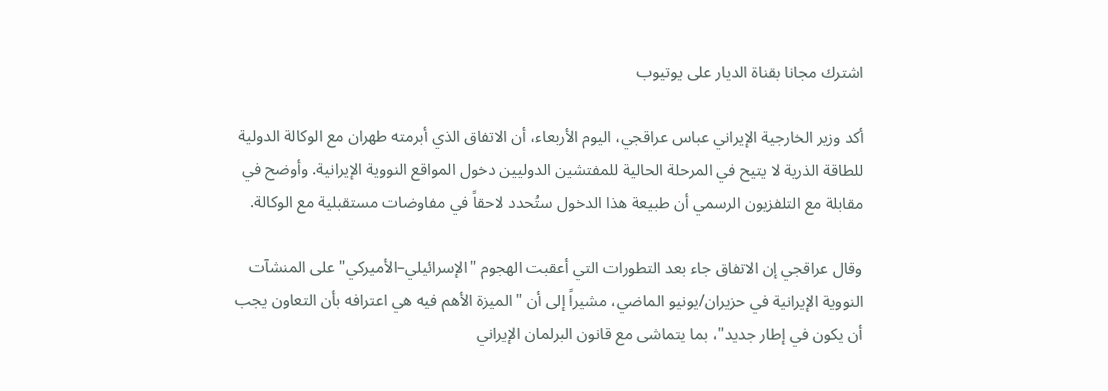اشترك مجانا بقناة الديار على يوتيوب

أكد وزير الخارجية الإيراني عباس عراقجي، اليوم الأربعاء، أن الاتفاق الذي أبرمته طهران مع الوكالة الدولية للطاقة الذرية لا يتيح في المرحلة الحالية للمفتشين الدوليين دخول المواقع النووية الإيرانية. وأوضح في مقابلة مع التلفزيون الرسمي أن طبيعة هذا الدخول ستُحدد لاحقاً في مفاوضات مستقبلية مع الوكالة.

وقال عراقجي إن الاتفاق جاء بعد التطورات التي أعقبت الهجوم "الإسرائيلي–الأميركي" على المنشآت النووية الإيرانية في حزيران/يونيو الماضي، مشيراً إلى أن "الميزة الأهم فيه هي اعترافه بأن التعاون يجب أن يكون في إطار جديد"، بما يتماشى مع قانون البرلمان الإيراني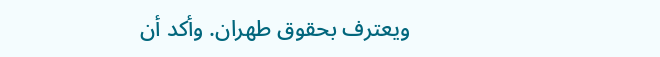ويعترف بحقوق طهران. وأكد أن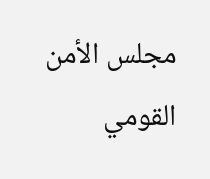مجلس الأمن القومي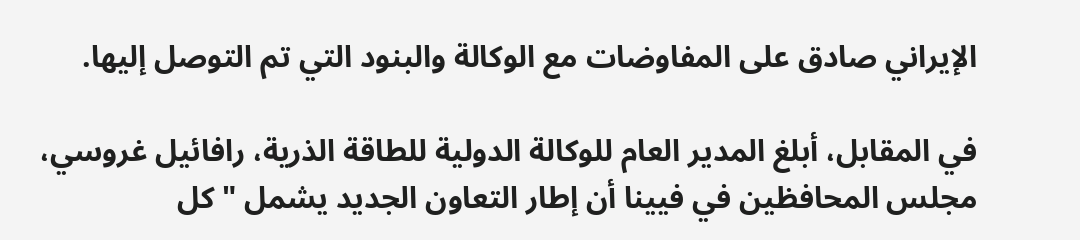الإيراني صادق على المفاوضات مع الوكالة والبنود التي تم التوصل إليها.

في المقابل، أبلغ المدير العام للوكالة الدولية للطاقة الذرية، رافائيل غروسي، مجلس المحافظين في فيينا أن إطار التعاون الجديد يشمل "كل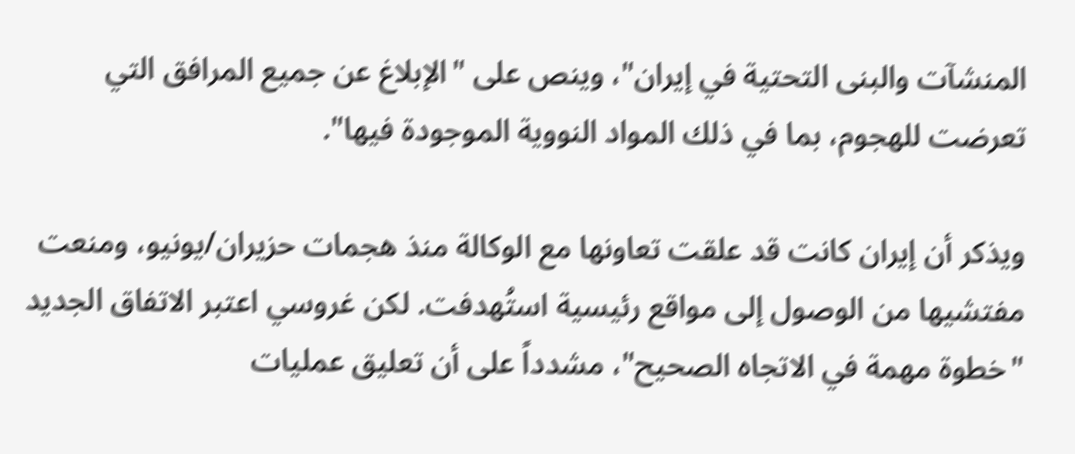المنشآت والبنى التحتية في إيران"، وينص على "الإبلاغ عن جميع المرافق التي تعرضت للهجوم، بما في ذلك المواد النووية الموجودة فيها".

ويذكر أن إيران كانت قد علقت تعاونها مع الوكالة منذ هجمات حزيران/يونيو، ومنعت مفتشيها من الوصول إلى مواقع رئيسية استُهدفت. لكن غروسي اعتبر الاتفاق الجديد "خطوة مهمة في الاتجاه الصحيح"، مشدداً على أن تعليق عمليات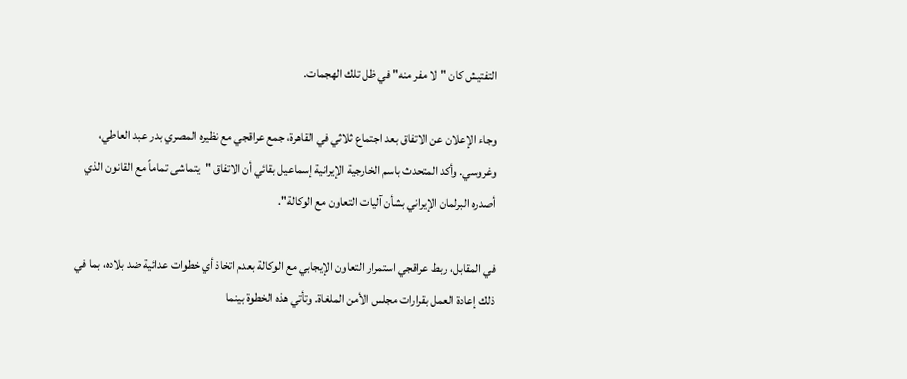التفتيش كان "لا مفر منه" في ظل تلك الهجمات.

وجاء الإعلان عن الاتفاق بعد اجتماع ثلاثي في القاهرة، جمع عراقجي مع نظيره المصري بدر عبد العاطي، وغروسي. وأكد المتحدث باسم الخارجية الإيرانية إسماعيل بقائي أن الاتفاق "يتماشى تماماً مع القانون الذي أصدره البرلمان الإيراني بشأن آليات التعاون مع الوكالة".

في المقابل، ربط عراقجي استمرار التعاون الإيجابي مع الوكالة بعدم اتخاذ أي خطوات عدائية ضد بلاده، بما في ذلك إعادة العمل بقرارات مجلس الأمن الملغاة. وتأتي هذه الخطوة بينما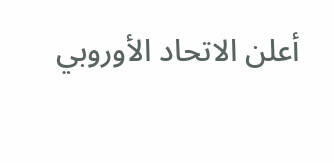أعلن الاتحاد الأوروبي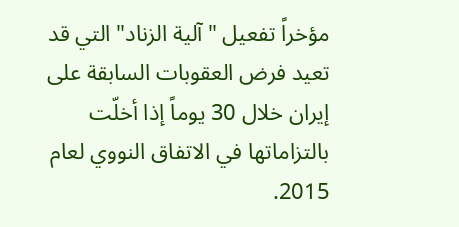مؤخراً تفعيل "آلية الزناد" التي قد تعيد فرض العقوبات السابقة على إيران خلال 30 يوماً إذا أخلّت بالتزاماتها في الاتفاق النووي لعام 2015.